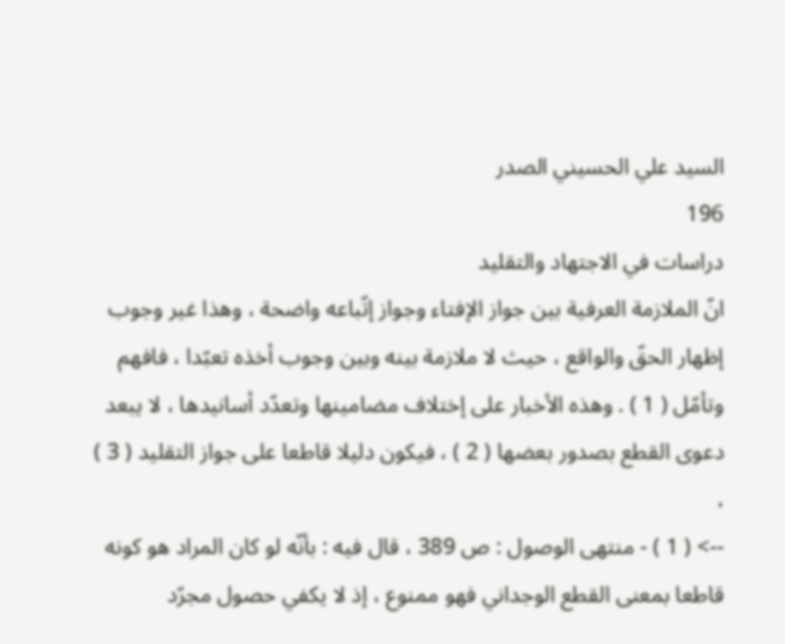السيد علي الحسيني الصدر
196
دراسات في الاجتهاد والتقليد
انّ الملازمة العرفية بين جواز الإفتاء وجواز إتّباعه واضحة ، وهذا غير وجوب إظهار الحقّ والواقع ، حيث لا ملازمة بينه وبين وجوب أخذه تعبّدا ، فافهم وتأمّل ( 1 ) . وهذه الأخبار على إختلاف مضامينها وتعدّد أسانيدها ، لا يبعد دعوى القطع بصدور بعضها ( 2 ) ، فيكون دليلا قاطعا على جواز التقليد ( 3 ) ،
--> ( 1 ) - منتهى الوصول : ص 389 ، قال فيه : بأنّه لو كان المراد هو كونه قاطعا بمعنى القطع الوجداني فهو ممنوع ، إذ لا يكفي حصول مجرّد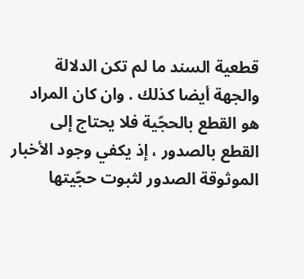قطعية السند ما لم تكن الدلالة والجهة أيضا كذلك . وان كان المراد هو القطع بالحجّية فلا يحتاج إلى القطع بالصدور ، إذ يكفي وجود الأخبار الموثوقة الصدور لثبوت حجّيتها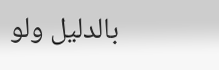بالدليل ولو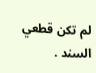لم تكن قطعي السند .